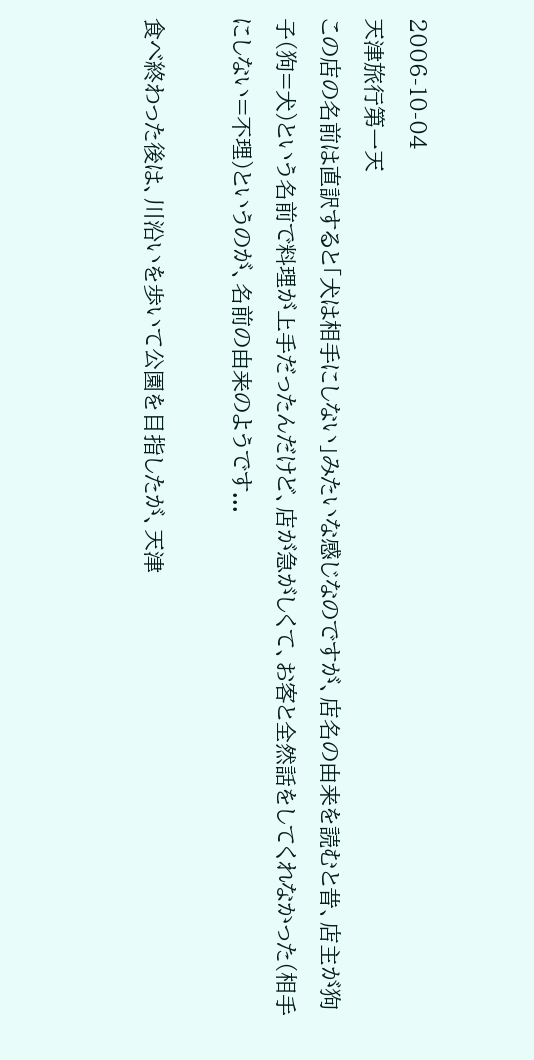2006-10-04
天津旅行第一天
この店の名前は直訳すると「犬は相手にしない」みたいな感じなのですが、店名の由来を読むと昔、店主が狗子(狗=犬)という名前で料理が上手だったんだけど、店が急がしくて、お客と全然話をしてくれなかった(相手にしない=不理)というのが、名前の由来のようです...

食べ終わった後は、川沿いを歩いて公園を目指したが、天津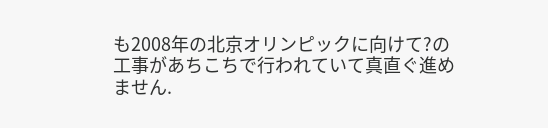も2008年の北京オリンピックに向けて?の工事があちこちで行われていて真直ぐ進めません.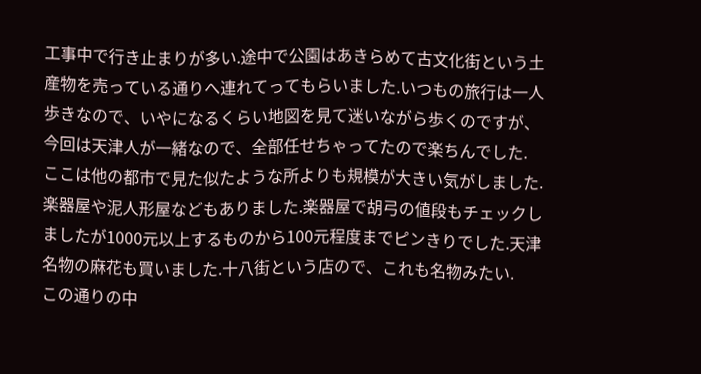工事中で行き止まりが多い.途中で公園はあきらめて古文化街という土産物を売っている通りへ連れてってもらいました.いつもの旅行は一人歩きなので、いやになるくらい地図を見て迷いながら歩くのですが、今回は天津人が一緒なので、全部任せちゃってたので楽ちんでした.
ここは他の都市で見た似たような所よりも規模が大きい気がしました.楽器屋や泥人形屋などもありました.楽器屋で胡弓の値段もチェックしましたが1000元以上するものから100元程度までピンきりでした.天津名物の麻花も買いました.十八街という店ので、これも名物みたい.
この通りの中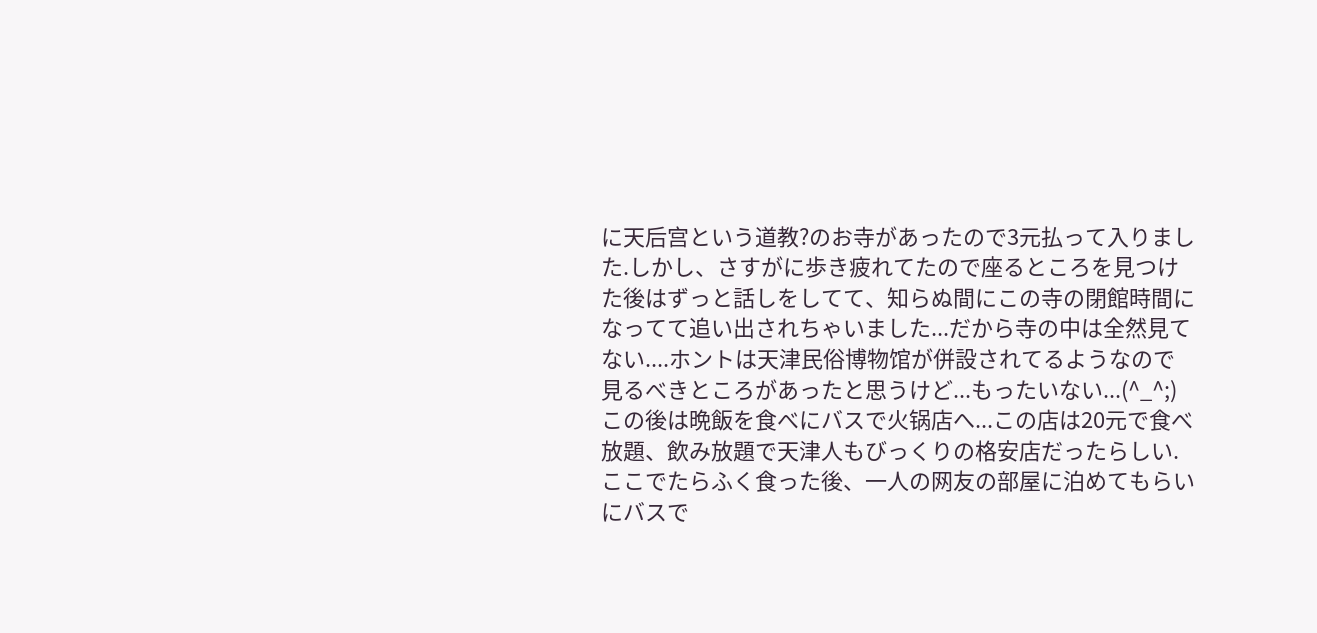に天后宫という道教?のお寺があったので3元払って入りました.しかし、さすがに歩き疲れてたので座るところを見つけた後はずっと話しをしてて、知らぬ間にこの寺の閉館時間になってて追い出されちゃいました...だから寺の中は全然見てない....ホントは天津民俗博物馆が併設されてるようなので見るべきところがあったと思うけど...もったいない...(^_^;)
この後は晩飯を食べにバスで火锅店へ...この店は20元で食べ放題、飲み放題で天津人もびっくりの格安店だったらしい.ここでたらふく食った後、一人の网友の部屋に泊めてもらいにバスで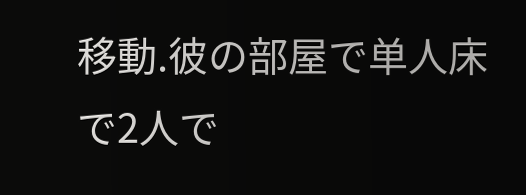移動.彼の部屋で单人床で2人で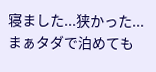寝ました...狭かった...まぁタダで泊めても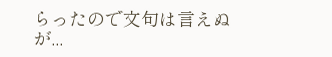らったので文句は言えぬが...